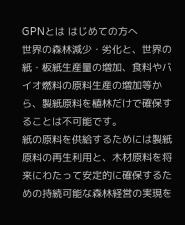GPNとは はじめての方へ
世界の森林減少・劣化と、世界の紙・板紙生産量の増加、食料やバイオ燃料の原料生産の増加等から、製紙原料を植林だけで確保することは不可能です。
紙の原料を供給するためには製紙原料の再生利用と、木材原料を将来にわたって安定的に確保するための持続可能な森林経営の実現を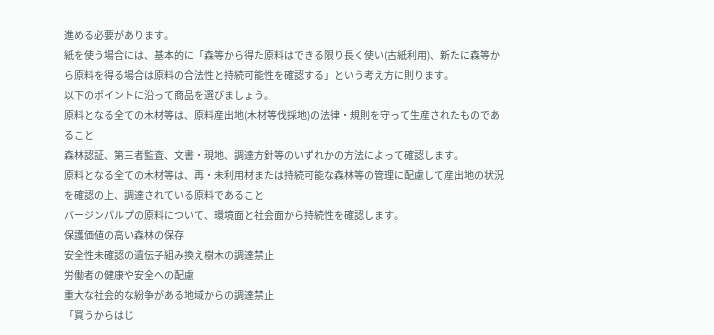進める必要があります。
紙を使う場合には、基本的に「森等から得た原料はできる限り長く使い(古紙利用)、新たに森等から原料を得る場合は原料の合法性と持続可能性を確認する」という考え方に則ります。
以下のポイントに沿って商品を選びましょう。
原料となる全ての木材等は、原料産出地(木材等伐採地)の法律・規則を守って生産されたものであること
森林認証、第三者監査、文書・現地、調達方針等のいずれかの方法によって確認します。
原料となる全ての木材等は、再・未利用材または持続可能な森林等の管理に配慮して産出地の状況を確認の上、調達されている原料であること
バージンパルプの原料について、環境面と社会面から持続性を確認します。
保護価値の高い森林の保存
安全性未確認の遺伝子組み換え樹木の調達禁止
労働者の健康や安全への配慮
重大な社会的な紛争がある地域からの調達禁止
「買うからはじ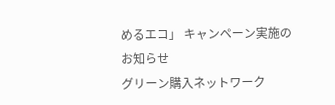めるエコ」 キャンペーン実施のお知らせ
グリーン購入ネットワーク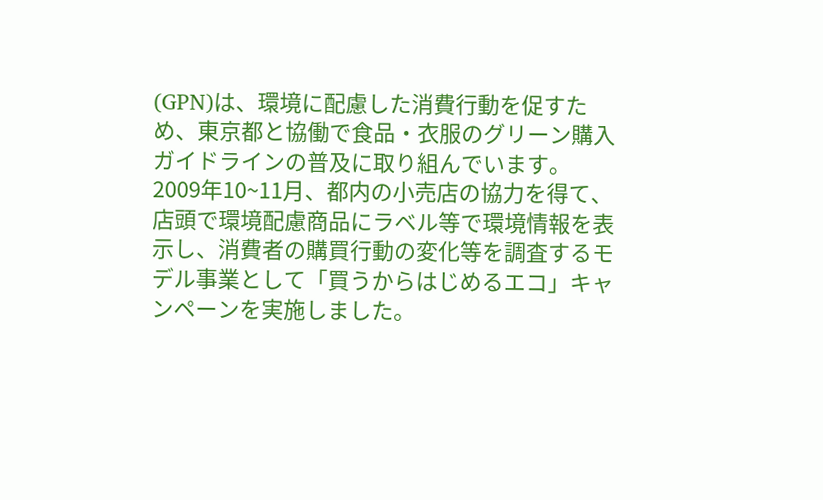(GPN)は、環境に配慮した消費行動を促すため、東京都と協働で食品・衣服のグリーン購入ガイドラインの普及に取り組んでいます。 2009年10~11月、都内の小売店の協力を得て、店頭で環境配慮商品にラベル等で環境情報を表示し、消費者の購買行動の変化等を調査するモデル事業として「買うからはじめるエコ」キャンペーンを実施しました。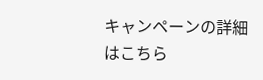キャンペーンの詳細はこちら